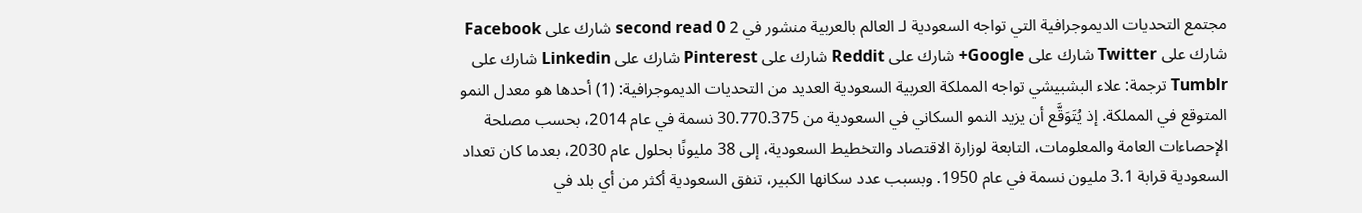مجتمع التحديات الديموجرافية التي تواجه السعودية لـ العالم بالعربية منشور في 2 second read 0 شارك على Facebook شارك على Twitter شارك على Google+ شارك على Reddit شارك على Pinterest شارك على Linkedin شارك على Tumblr ترجمة: علاء البشبيشي تواجه المملكة العربية السعودية العديد من التحديات الديموجرافية: (1) أحدها هو معدل النمو المتوقع في المملكة. إذ يُتَوَقَّع أن يزيد النمو السكاني في السعودية من 30.770.375 نسمة في عام 2014، بحسب مصلحة الإحصاءات العامة والمعلومات، التابعة لوزارة الاقتصاد والتخطيط السعودية، إلى 38 مليونًا بحلول عام 2030، بعدما كان تعداد السعودية قرابة 3.1 مليون نسمة في عام 1950. وبسبب عدد سكانها الكبير، تنفق السعودية أكثر من أي بلد في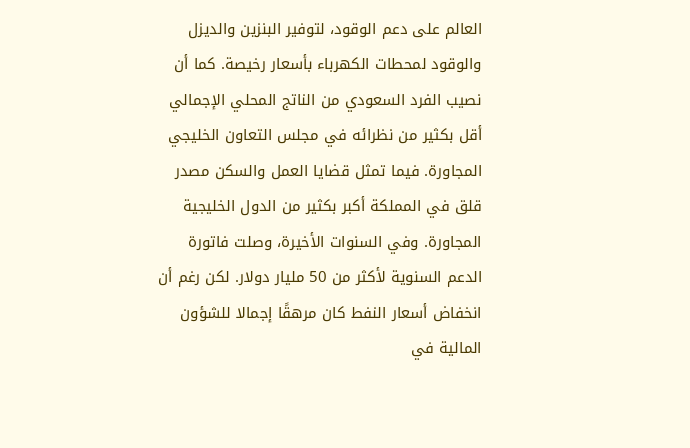العالم على دعم الوقود، لتوفير البنزين والديزل والوقود لمحطات الكهرباء بأسعار رخيصة. كما أن نصيب الفرد السعودي من الناتج المحلي الإجمالي أقل بكثير من نظرائه في مجلس التعاون الخليجي المجاورة. فيما تمثل قضايا العمل والسكن مصدر قلق في المملكة أكبر بكثير من الدول الخليجية المجاورة. وفي السنوات الأخيرة، وصلت فاتورة الدعم السنوية لأكثر من 50 مليار دولار. لكن رغم أن انخفاض أسعار النفط كان مرهقًا إجمالا للشؤون المالية في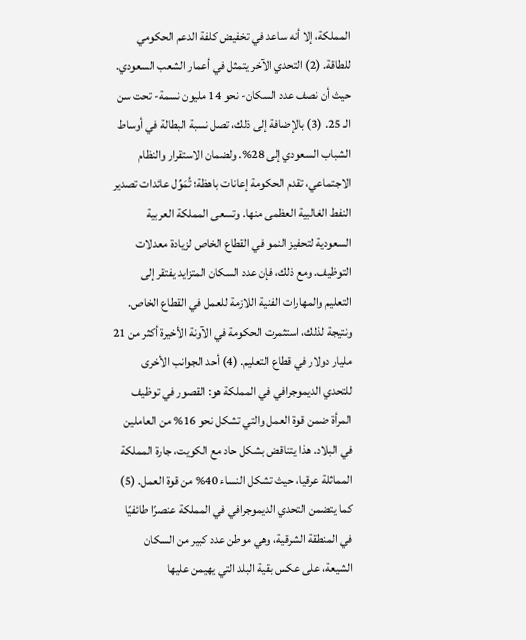المملكة، إلا أنه ساعد في تخفيض كلفة الدعم الحكومي للطاقة. (2) التحدي الآخر يتمثل في أعمار الشعب السعودي. حيث أن نصف عدد السكان- نحو 14 مليون نسمة- تحت سن الـ 25. (3) بالإضافة إلى ذلك، تصل نسبة البطالة في أوساط الشباب السعودي إلى 28%. ولضمان الاستقرار والنظام الاجتماعي، تقدم الحكومة إعانات باهظة؛ تُمَوِّل عائدات تصدير النفط الغالبية العظمى منها. وتسعى المملكة العربية السعودية لتحفيز النمو في القطاع الخاص لزيادة معدلات التوظيف. ومع ذلك، فإن عدد السكان المتزايد يفتقر إلى التعليم والمهارات الفنية اللازمة للعمل في القطاع الخاص. ونتيجة لذلك، استثمرت الحكومة في الآونة الأخيرة أكثر من 21 مليار دولار في قطاع التعليم. (4) أحد الجوانب الأخرى للتحدي الديموجرافي في المملكة هو: القصور في توظيف المرأة ضمن قوة العمل والتي تشكل نحو 16% من العاملين في البلاد. هذا يتناقض بشكل حاد مع الكويت، جارة المملكة المماثلة عرقيا، حيث تشكل النساء 40% من قوة العمل. (5) كما يتضمن التحدي الديموجرافي في المملكة عنصرًا طائفيًا في المنطقة الشرقية، وهي موطن عدد كبير من السكان الشيعة، على عكس بقية البلد التي يهيمن عليها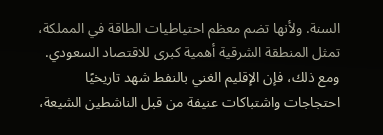السنة. ولأنها تضم معظم احتياطيات الطاقة في المملكة، تمثل المنطقة الشرقية أهمية كبرى للاقتصاد السعودي. ومع ذلك، فإن الإقليم الغني بالنفط شهد تاريخيًا احتجاجات واشتباكات عنيفة من قبل الناشطين الشيعة،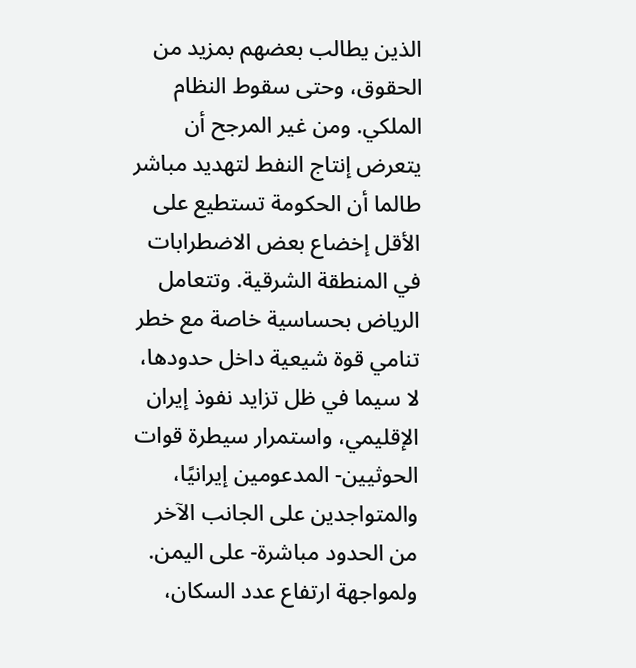الذين يطالب بعضهم بمزيد من الحقوق، وحتى سقوط النظام الملكي. ومن غير المرجح أن يتعرض إنتاج النفط لتهديد مباشر طالما أن الحكومة تستطيع على الأقل إخضاع بعض الاضطرابات في المنطقة الشرقية. وتتعامل الرياض بحساسية خاصة مع خطر تنامي قوة شيعية داخل حدودها، لا سيما في ظل تزايد نفوذ إيران الإقليمي، واستمرار سيطرة قوات الحوثيين- المدعومين إيرانيًا، والمتواجدين على الجانب الآخر من الحدود مباشرة- على اليمن. ولمواجهة ارتفاع عدد السكان،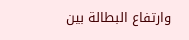وارتفاع البطالة بين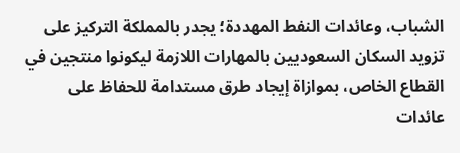الشباب، وعائدات النفط المهددة؛ يجدر بالمملكة التركيز على تزويد السكان السعوديين بالمهارات اللازمة ليكونوا منتجين في القطاع الخاص، بموازاة إيجاد طرق مستدامة للحفاظ على عائدات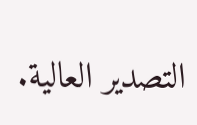التصدير العالية.